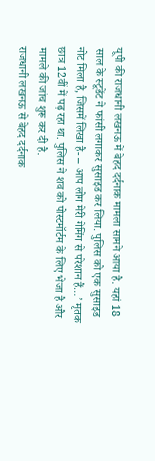यूपी की राजधानी लखनऊ में बेहद दर्दनाक मामला सामने आया है. यहां 18 साल के स्टूडेंट ने फांसी लगाकर सुसाइड कर लिया. पुलिस को एक सुसाइड नोट मिला है, जिसमें लिखा है- – आप लोग मेरी गेमिंग से परेशान हैं…’ मृतक छात्र 12वीं में पढ़ रहा था. पुलिस ने शव को पोस्टमॉर्टम के लिए भेजा है और मामले की जांच शुरू कर दी है.
राजधानी लखनऊ से बेहद दर्दनाक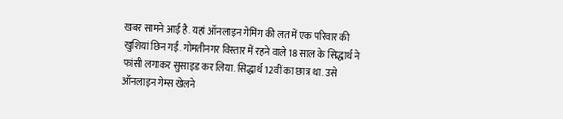खबर सामने आई है. यहां ऑनलाइन गेमिंग की लत में एक परिवार की खुशियां छिन गईं. गोमतीनगर विस्तार में रहने वाले 18 साल के सिद्धार्थ ने फांसी लगाकर सुसाइड कर लिया. सिद्धार्थ 12वीं का छात्र था. उसे ऑनलाइन गेम्स खेलने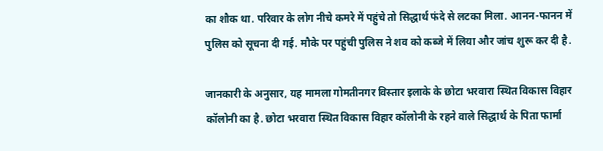का शौक था. परिवार के लोग नीचे कमरे में पहुंचे तो सिद्धार्थ फंदे से लटका मिला. आनन-फानन में पुलिस को सूचना दी गई. मौके पर पहुंची पुलिस ने शव को कब्जे में लिया और जांच शुरू कर दी है.

जानकारी के अनुसार, यह मामला गोमतीनगर विस्तार इलाके के छोटा भरवारा स्थित विकास विहार कॉलोनी का है. छोटा भरवारा स्थित विकास विहार कॉलोनी के रहने वाले सिद्धार्थ के पिता फार्मा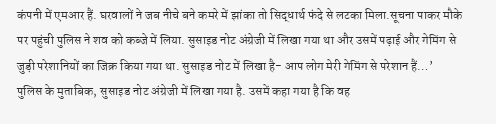कंपनी में एमआर हैं. घरवालों ने जब नीचे बने कमरे में झांका तो सिद्धार्थ फंदे से लटका मिला.सूचना पाकर मौके पर पहुंची पुलिस ने शव को कब्जे में लिया. सुसाइड नोट अंग्रेजी में लिखा गया था और उसमें पढ़ाई और गेमिंग से जुड़ी परेशानियों का जिक्र किया गया था. सुसाइड नोट में लिखा है- आप लोग मेरी गेमिंग से परेशान हैं…’
पुलिस के मुताबिक, सुसाइड नोट अंग्रेजी में लिखा गया है. उसमें कहा गया है कि वह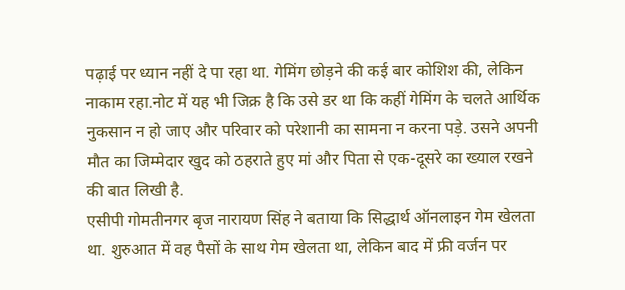पढ़ाई पर ध्यान नहीं दे पा रहा था. गेमिंग छोड़ने की कई बार कोशिश की, लेकिन नाकाम रहा.नोट में यह भी जिक्र है कि उसे डर था कि कहीं गेमिंग के चलते आर्थिक नुकसान न हो जाए और परिवार को परेशानी का सामना न करना पड़े. उसने अपनी मौत का जिम्मेदार खुद को ठहराते हुए मां और पिता से एक-दूसरे का ख्याल रखने की बात लिखी है.
एसीपी गोमतीनगर बृज नारायण सिंह ने बताया कि सिद्धार्थ ऑनलाइन गेम खेलता था. शुरुआत में वह पैसों के साथ गेम खेलता था, लेकिन बाद में फ्री वर्जन पर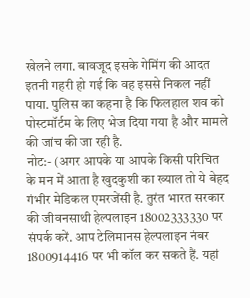खेलने लगा. बावजूद इसके गेमिंग की आदत इतनी गहरी हो गई कि वह इससे निकल नहीं पाया. पुलिस का कहना है कि फिलहाल शव को पोस्टमॉर्टम के लिए भेज दिया गया है और मामले की जांच की जा रही है.
नोट:- (अगर आपके या आपके किसी परिचित के मन में आता है खुदकुशी का ख्याल तो ये बेहद गंभीर मेडिकल एमरजेंसी है. तुरंत भारत सरकार की जीवनसाथी हेल्पलाइन 18002333330 पर संपर्क करें. आप टेलिमानस हेल्पलाइन नंबर 1800914416 पर भी कॉल कर सकते हैं. यहां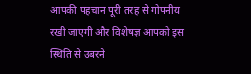आपकी पहचान पूरी तरह से गोपनीय रखी जाएगी और विशेषज्ञ आपको इस स्थिति से उबरने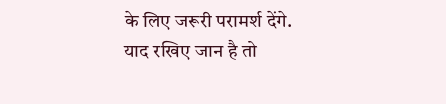के लिए जरूरी परामर्श देंगे. याद रखिए जान है तो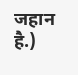जहान है.)